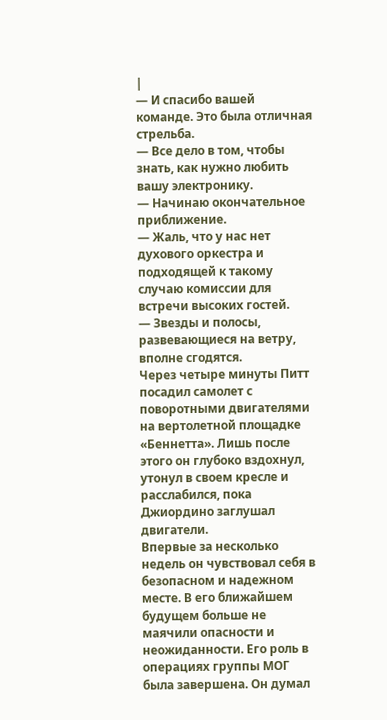|
— И спасибо вашей команде. Это была отличная стрельба.
— Все дело в том, чтобы знать, как нужно любить вашу электронику.
— Начинаю окончательное приближение.
— Жаль, что у нас нет духового оркестра и подходящей к такому случаю комиссии для встречи высоких гостей.
— Звезды и полосы, развевающиеся на ветру, вполне сгодятся.
Через четыре минуты Питт посадил самолет с поворотными двигателями на вертолетной площадке «Беннетта». Лишь после этого он глубоко вздохнул, утонул в своем кресле и расслабился, пока Джиордино заглушал двигатели.
Впервые за несколько недель он чувствовал себя в безопасном и надежном месте. В его ближайшем будущем больше не маячили опасности и неожиданности. Его роль в операциях группы МОГ была завершена. Он думал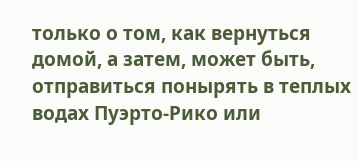только о том, как вернуться домой, а затем, может быть, отправиться понырять в теплых водах Пуэрто-Рико или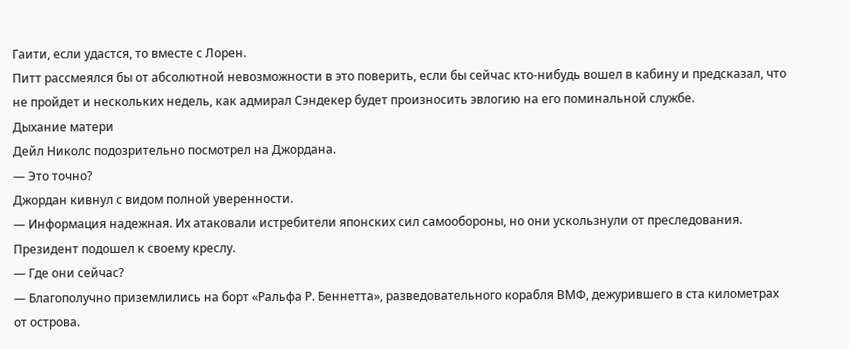Гаити, если удастся, то вместе с Лорен.
Питт рассмеялся бы от абсолютной невозможности в это поверить, если бы сейчас кто-нибудь вошел в кабину и предсказал, что не пройдет и нескольких недель, как адмирал Сэндекер будет произносить эвлогию на его поминальной службе.
Дыхание матери
Дейл Николс подозрительно посмотрел на Джордана.
— Это точно?
Джордан кивнул с видом полной уверенности.
— Информация надежная. Их атаковали истребители японских сил самообороны, но они ускользнули от преследования.
Президент подошел к своему креслу.
— Где они сейчас?
— Благополучно приземлились на борт «Ральфа Р. Беннетта», разведовательного корабля ВМФ, дежурившего в ста километрах от острова.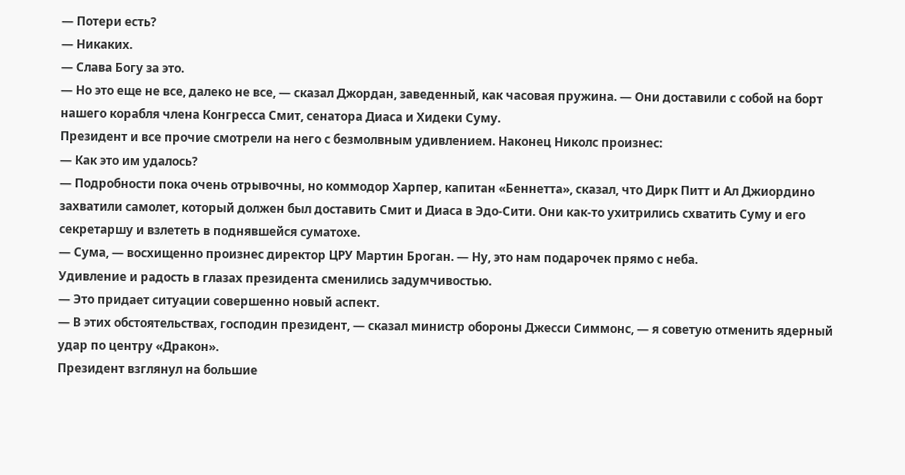— Потери есть?
— Никаких.
— Слава Богу за это.
— Но это еще не все, далеко не все, — сказал Джордан, заведенный, как часовая пружина. — Они доставили с собой на борт нашего корабля члена Конгресса Смит, сенатора Диаса и Хидеки Суму.
Президент и все прочие смотрели на него с безмолвным удивлением. Наконец Николс произнес:
— Как это им удалось?
— Подробности пока очень отрывочны, но коммодор Харпер, капитан «Беннетта», сказал, что Дирк Питт и Ал Джиордино захватили самолет, который должен был доставить Смит и Диаса в Эдо-Сити. Они как-то ухитрились схватить Суму и его секретаршу и взлететь в поднявшейся суматохе.
— Сума, — восхищенно произнес директор ЦРУ Мартин Броган. — Ну, это нам подарочек прямо с неба.
Удивление и радость в глазах президента сменились задумчивостью.
— Это придает ситуации совершенно новый аспект.
— В этих обстоятельствах, господин президент, — сказал министр обороны Джесси Симмонс, — я советую отменить ядерный удар по центру «Дракон».
Президент взглянул на большие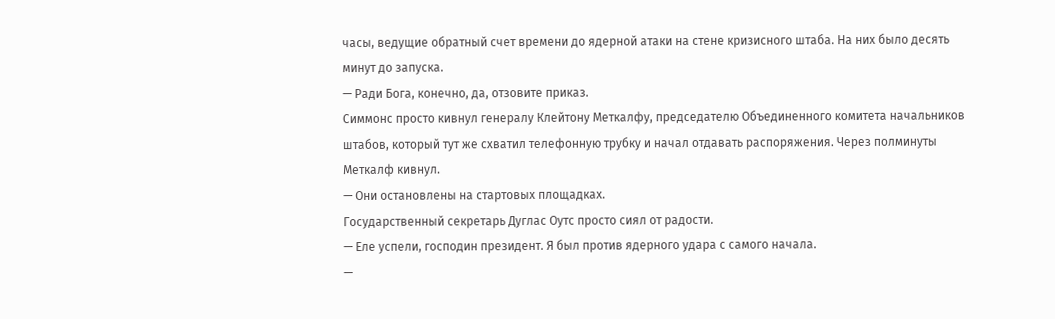часы, ведущие обратный счет времени до ядерной атаки на стене кризисного штаба. На них было десять минут до запуска.
— Ради Бога, конечно, да, отзовите приказ.
Симмонс просто кивнул генералу Клейтону Меткалфу, председателю Объединенного комитета начальников штабов, который тут же схватил телефонную трубку и начал отдавать распоряжения. Через полминуты Меткалф кивнул.
— Они остановлены на стартовых площадках.
Государственный секретарь Дуглас Оутс просто сиял от радости.
— Еле успели, господин президент. Я был против ядерного удара с самого начала.
—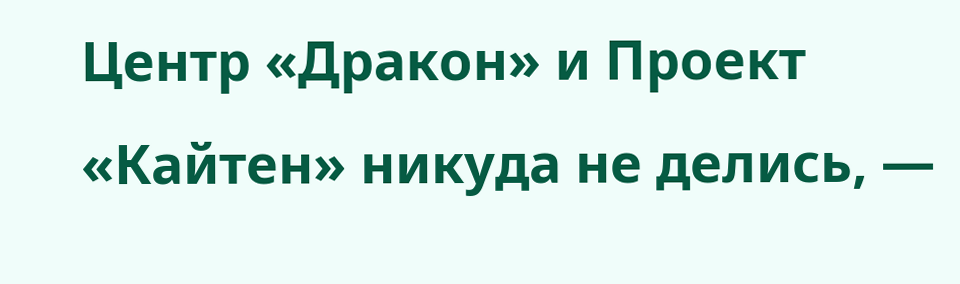Центр «Дракон» и Проект «Кайтен» никуда не делись, —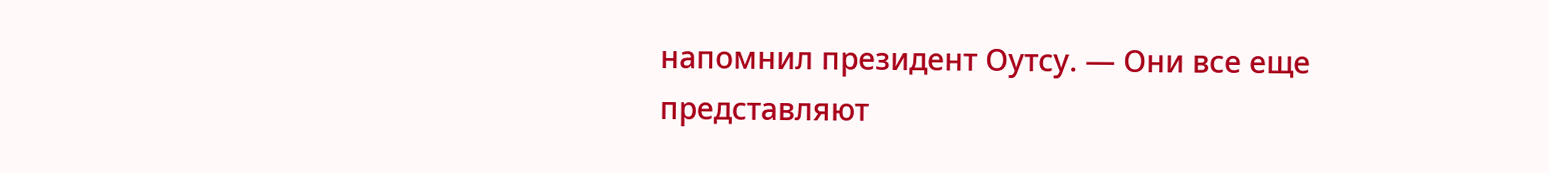напомнил президент Оутсу. — Они все еще представляют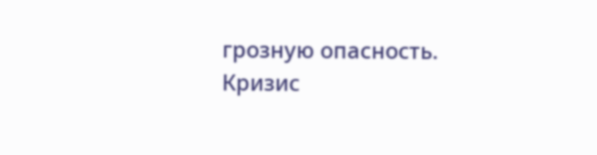грозную опасность. Кризис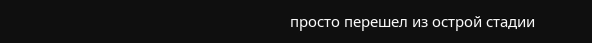просто перешел из острой стадии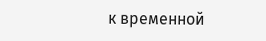к временной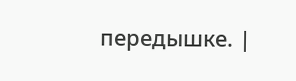передышке. |